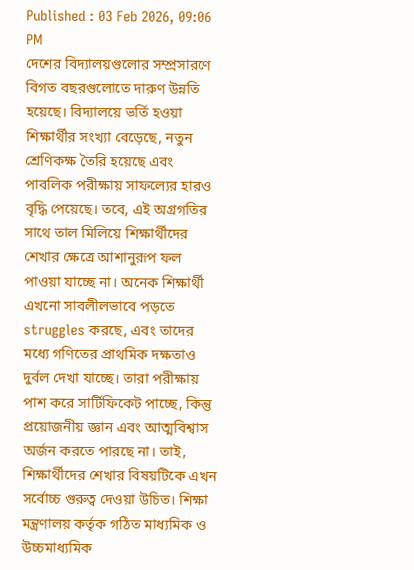Published : 03 Feb 2026, 09:06 PM
দেশের বিদ্যালয়গুলোর সম্প্রসারণে বিগত বছরগুলোতে দারুণ উন্নতি হয়েছে। বিদ্যালয়ে ভর্তি হওয়া শিক্ষার্থীর সংখ্যা বেড়েছে, নতুন শ্রেণিকক্ষ তৈরি হয়েছে এবং পাবলিক পরীক্ষায় সাফল্যের হারও বৃদ্ধি পেয়েছে। তবে, এই অগ্রগতির সাথে তাল মিলিয়ে শিক্ষার্থীদের শেখার ক্ষেত্রে আশানুরূপ ফল পাওয়া যাচ্ছে না। অনেক শিক্ষার্থী এখনো সাবলীলভাবে পড়তে struggles করছে, এবং তাদের মধ্যে গণিতের প্রাথমিক দক্ষতাও দুর্বল দেখা যাচ্ছে। তারা পরীক্ষায় পাশ করে সার্টিফিকেট পাচ্ছে, কিন্তু প্রয়োজনীয় জ্ঞান এবং আত্মবিশ্বাস অর্জন করতে পারছে না। তাই, শিক্ষার্থীদের শেখার বিষয়টিকে এখন সর্বোচ্চ গুরুত্ব দেওয়া উচিত। শিক্ষা মন্ত্রণালয় কর্তৃক গঠিত মাধ্যমিক ও উচ্চমাধ্যমিক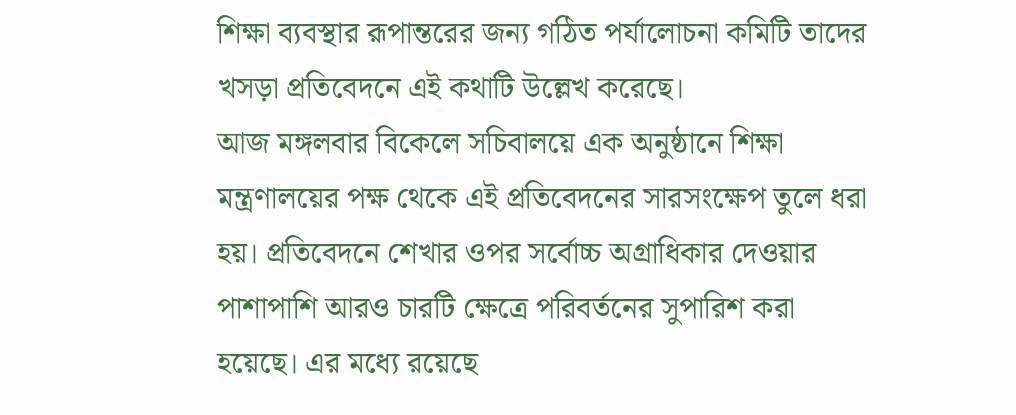শিক্ষা ব্যবস্থার রূপান্তরের জন্য গঠিত পর্যালোচনা কমিটি তাদের খসড়া প্রতিবেদনে এই কথাটি উল্লেখ করেছে।
আজ মঙ্গলবার বিকেলে সচিবালয়ে এক অনুষ্ঠানে শিক্ষা মন্ত্রণালয়ের পক্ষ থেকে এই প্রতিবেদনের সারসংক্ষেপ তুলে ধরা হয়। প্রতিবেদনে শেখার ওপর সর্বোচ্চ অগ্রাধিকার দেওয়ার পাশাপাশি আরও চারটি ক্ষেত্রে পরিবর্তনের সুপারিশ করা হয়েছে। এর মধ্যে রয়েছে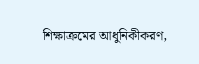শিক্ষাক্রমের আধুনিকীকরণ,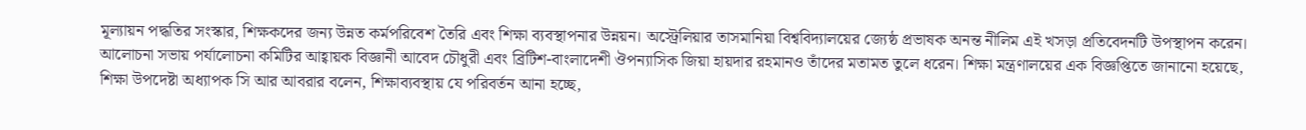মূল্যায়ন পদ্ধতির সংস্কার, শিক্ষকদের জন্য উন্নত কর্মপরিবেশ তৈরি এবং শিক্ষা ব্যবস্থাপনার উন্নয়ন। অস্ট্রেলিয়ার তাসমানিয়া বিশ্ববিদ্যালয়ের জ্যেষ্ঠ প্রভাষক অনন্ত নীলিম এই খসড়া প্রতিবেদনটি উপস্থাপন করেন। আলোচনা সভায় পর্যালোচনা কমিটির আহ্বায়ক বিজ্ঞানী আবেদ চৌধুরী এবং ব্রিটিশ-বাংলাদেশী ঔপন্যাসিক জিয়া হায়দার রহমানও তাঁদের মতামত তুলে ধরেন। শিক্ষা মন্ত্রণালয়ের এক বিজ্ঞপ্তিতে জানানো হয়েছে, শিক্ষা উপদেষ্টা অধ্যাপক সি আর আবরার বলেন, শিক্ষাব্যবস্থায় যে পরিবর্তন আনা হচ্ছে,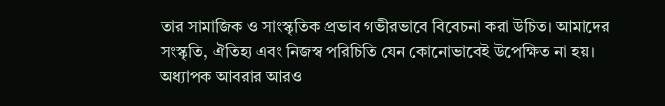তার সামাজিক ও সাংস্কৃতিক প্রভাব গভীরভাবে বিবেচনা করা উচিত। আমাদের সংস্কৃতি, ঐতিহ্য এবং নিজস্ব পরিচিতি যেন কোনোভাবেই উপেক্ষিত না হয়।
অধ্যাপক আবরার আরও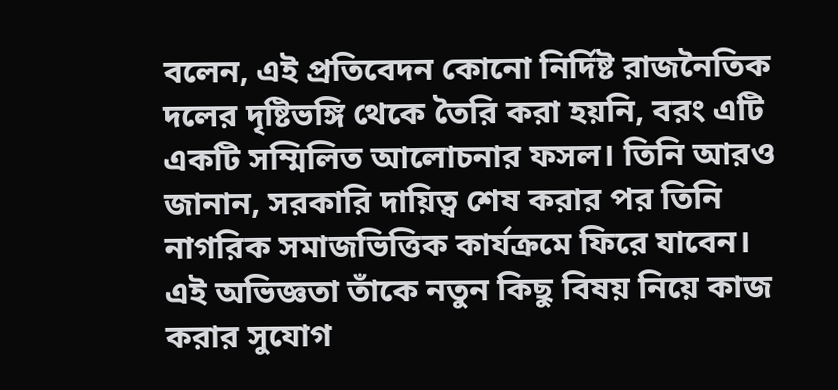বলেন, এই প্রতিবেদন কোনো নির্দিষ্ট রাজনৈতিক দলের দৃষ্টিভঙ্গি থেকে তৈরি করা হয়নি, বরং এটি একটি সম্মিলিত আলোচনার ফসল। তিনি আরও জানান, সরকারি দায়িত্ব শেষ করার পর তিনি নাগরিক সমাজভিত্তিক কার্যক্রমে ফিরে যাবেন। এই অভিজ্ঞতা তাঁকে নতুন কিছু বিষয় নিয়ে কাজ করার সুযোগ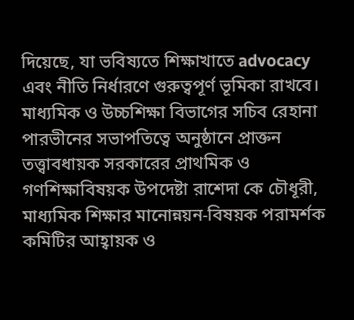দিয়েছে, যা ভবিষ্যতে শিক্ষাখাতে advocacy এবং নীতি নির্ধারণে গুরুত্বপূর্ণ ভূমিকা রাখবে। মাধ্যমিক ও উচ্চশিক্ষা বিভাগের সচিব রেহানা পারভীনের সভাপতিত্বে অনুষ্ঠানে প্রাক্তন তত্ত্বাবধায়ক সরকারের প্রাথমিক ও গণশিক্ষাবিষয়ক উপদেষ্টা রাশেদা কে চৌধূরী, মাধ্যমিক শিক্ষার মানোন্নয়ন-বিষয়ক পরামর্শক কমিটির আহ্বায়ক ও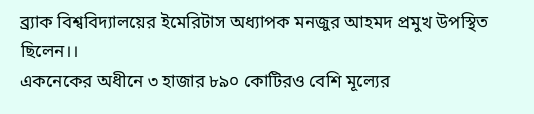ব্র্যাক বিশ্ববিদ্যালয়ের ইমেরিটাস অধ্যাপক মনজুর আহমদ প্রমুখ উপস্থিত ছিলেন।।
একনেকের অধীনে ৩ হাজার ৮৯০ কোটিরও বেশি মূল্যের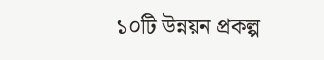১০টি উন্নয়ন প্রকল্প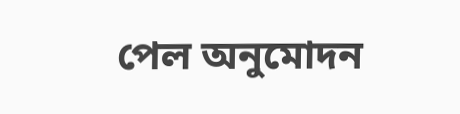পেল অনুমোদন